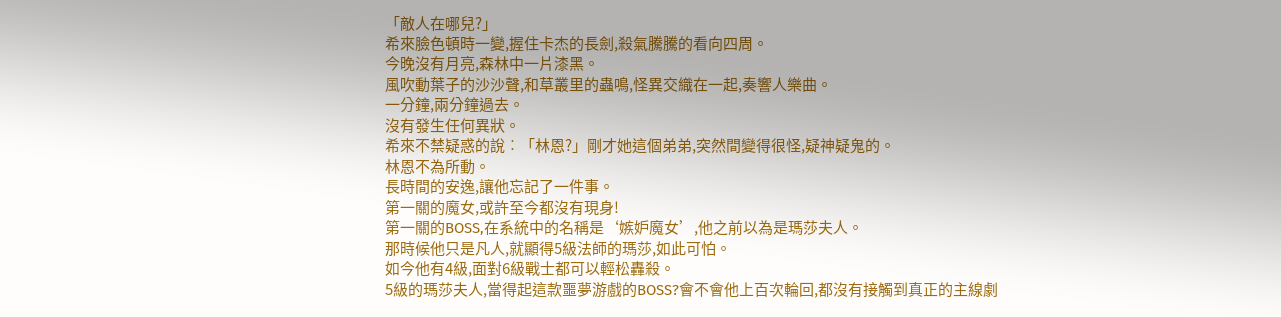「敵人在哪兒?」
希來臉色頓時一變,握住卡杰的長劍,殺氣騰騰的看向四周。
今晚沒有月亮,森林中一片漆黑。
風吹動葉子的沙沙聲,和草叢里的蟲鳴,怪異交織在一起,奏響人樂曲。
一分鐘,兩分鐘過去。
沒有發生任何異狀。
希來不禁疑惑的說︰「林恩?」剛才她這個弟弟,突然間變得很怪,疑神疑鬼的。
林恩不為所動。
長時間的安逸,讓他忘記了一件事。
第一關的魔女,或許至今都沒有現身!
第一關的BOSS,在系統中的名稱是‘嫉妒魔女’,他之前以為是瑪莎夫人。
那時候他只是凡人,就顯得5級法師的瑪莎,如此可怕。
如今他有4級,面對6級戰士都可以輕松轟殺。
5級的瑪莎夫人,當得起這款噩夢游戲的BOSS?會不會他上百次輪回,都沒有接觸到真正的主線劇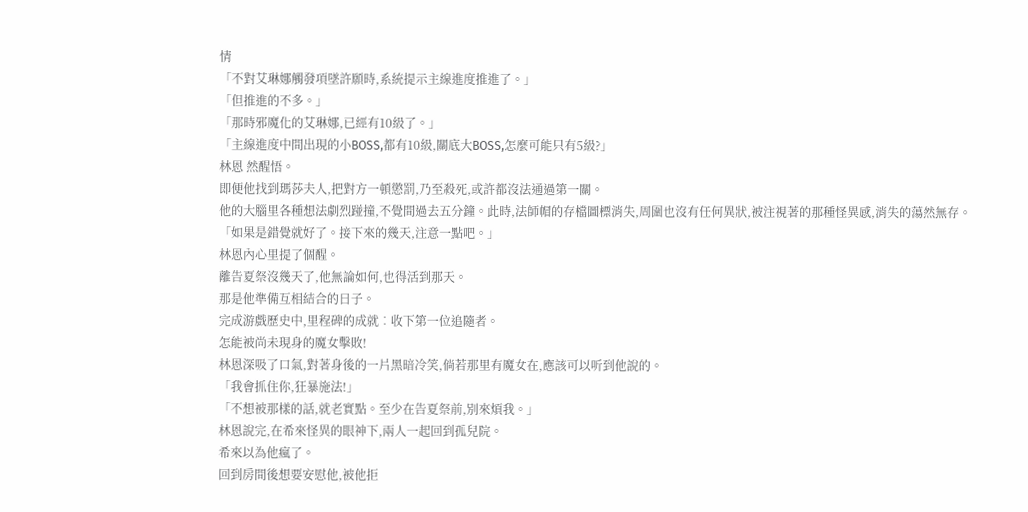情
「不對艾琳娜觸發項墜許願時,系統提示主線進度推進了。」
「但推進的不多。」
「那時邪魔化的艾琳娜,已經有10級了。」
「主線進度中間出現的小BOSS,都有10級,關底大BOSS,怎麼可能只有5級?」
林恩 然醒悟。
即便他找到瑪莎夫人,把對方一頓懲罰,乃至殺死,或許都沒法通過第一關。
他的大腦里各種想法劇烈踫撞,不覺間過去五分鐘。此時,法師帽的存檔圖標消失,周圍也沒有任何異狀,被注視著的那種怪異感,消失的蕩然無存。
「如果是錯覺就好了。接下來的幾天,注意一點吧。」
林恩內心里提了個醒。
離告夏祭沒幾天了,他無論如何,也得活到那天。
那是他準備互相結合的日子。
完成游戲歷史中,里程碑的成就︰收下第一位追隨者。
怎能被尚未現身的魔女擊敗!
林恩深吸了口氣,對著身後的一片黑暗冷笑,倘若那里有魔女在,應該可以听到他說的。
「我會抓住你,狂暴施法!」
「不想被那樣的話,就老實點。至少在告夏祭前,別來煩我。」
林恩說完,在希來怪異的眼神下,兩人一起回到孤兒院。
希來以為他瘋了。
回到房間後想要安慰他,被他拒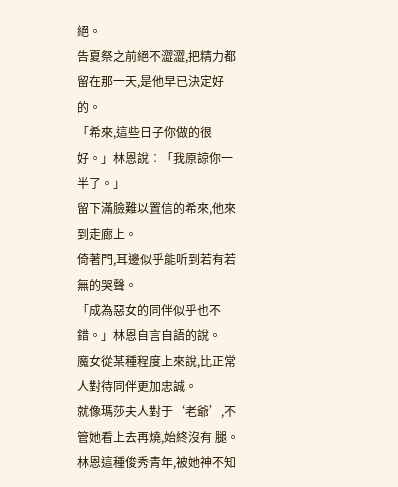絕。
告夏祭之前絕不澀澀,把精力都留在那一天,是他早已決定好的。
「希來,這些日子你做的很好。」林恩說︰「我原諒你一半了。」
留下滿臉難以置信的希來,他來到走廊上。
倚著門,耳邊似乎能听到若有若無的哭聲。
「成為惡女的同伴似乎也不錯。」林恩自言自語的說。
魔女從某種程度上來說,比正常人對待同伴更加忠誠。
就像瑪莎夫人對于‘老爺’,不管她看上去再燒,始終沒有 腿。
林恩這種俊秀青年,被她神不知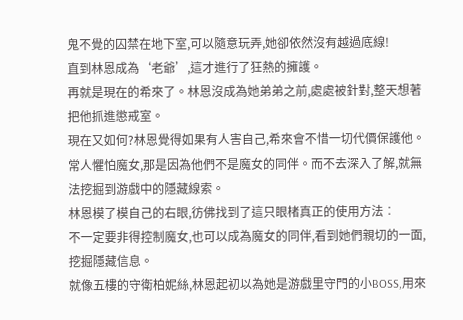鬼不覺的囚禁在地下室,可以隨意玩弄,她卻依然沒有越過底線!
直到林恩成為‘老爺’,這才進行了狂熱的擁護。
再就是現在的希來了。林恩沒成為她弟弟之前,處處被針對,整天想著把他抓進懲戒室。
現在又如何?林恩覺得如果有人害自己,希來會不惜一切代價保護他。
常人懼怕魔女,那是因為他們不是魔女的同伴。而不去深入了解,就無法挖掘到游戲中的隱藏線索。
林恩模了模自己的右眼,彷佛找到了這只眼楮真正的使用方法︰
不一定要非得控制魔女,也可以成為魔女的同伴,看到她們親切的一面,挖掘隱藏信息。
就像五樓的守衛柏妮絲,林恩起初以為她是游戲里守門的小BOSS,用來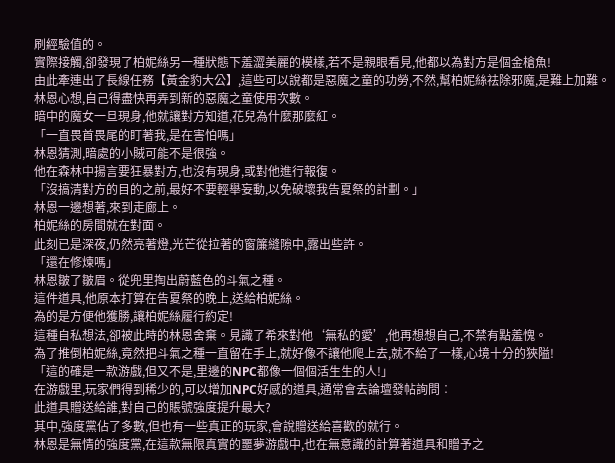刷經驗值的。
實際接觸,卻發現了柏妮絲另一種狀態下羞澀美麗的模樣,若不是親眼看見,他都以為對方是個金槍魚!
由此牽連出了長線任務【黃金豹大公】,這些可以說都是惡魔之童的功勞,不然,幫柏妮絲祛除邪魔,是難上加難。
林恩心想,自己得盡快再弄到新的惡魔之童使用次數。
暗中的魔女一旦現身,他就讓對方知道,花兒為什麼那麼紅。
「一直畏首畏尾的盯著我,是在害怕嗎」
林恩猜測,暗處的小賊可能不是很強。
他在森林中揚言要狂暴對方,也沒有現身,或對他進行報復。
「沒搞清對方的目的之前,最好不要輕舉妄動,以免破壞我告夏祭的計劃。」
林恩一邊想著,來到走廊上。
柏妮絲的房間就在對面。
此刻已是深夜,仍然亮著燈,光芒從拉著的窗簾縫隙中,露出些許。
「還在修煉嗎」
林恩皺了皺眉。從兜里掏出蔚藍色的斗氣之種。
這件道具,他原本打算在告夏祭的晚上,送給柏妮絲。
為的是方便他獲勝,讓柏妮絲履行約定!
這種自私想法,卻被此時的林恩舍棄。見識了希來對他‘無私的愛’,他再想想自己,不禁有點羞愧。
為了推倒柏妮絲,竟然把斗氣之種一直留在手上,就好像不讓他爬上去,就不給了一樣,心境十分的狹隘!
「這的確是一款游戲,但又不是,里邊的NPC都像一個個活生生的人!」
在游戲里,玩家們得到稀少的,可以增加NPC好感的道具,通常會去論壇發帖詢問︰
此道具贈送給誰,對自己的賬號強度提升最大?
其中,強度黨佔了多數,但也有一些真正的玩家,會說贈送給喜歡的就行。
林恩是無情的強度黨,在這款無限真實的噩夢游戲中,也在無意識的計算著道具和贈予之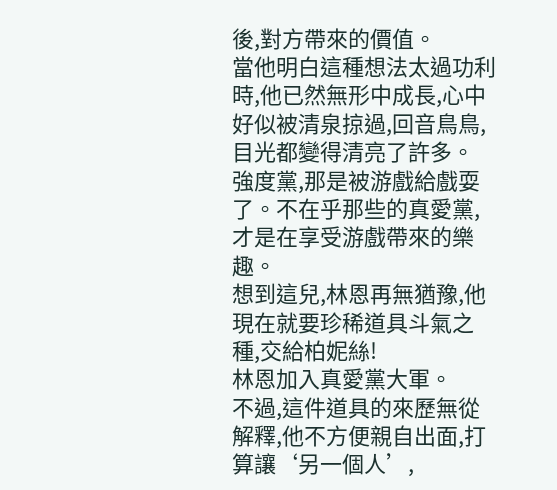後,對方帶來的價值。
當他明白這種想法太過功利時,他已然無形中成長,心中好似被清泉掠過,回音鳥鳥,目光都變得清亮了許多。
強度黨,那是被游戲給戲耍了。不在乎那些的真愛黨,才是在享受游戲帶來的樂趣。
想到這兒,林恩再無猶豫,他現在就要珍稀道具斗氣之種,交給柏妮絲!
林恩加入真愛黨大軍。
不過,這件道具的來歷無從解釋,他不方便親自出面,打算讓‘另一個人’,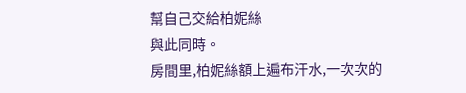幫自己交給柏妮絲
與此同時。
房間里,柏妮絲額上遍布汗水,一次次的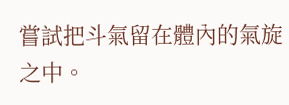嘗試把斗氣留在體內的氣旋之中。